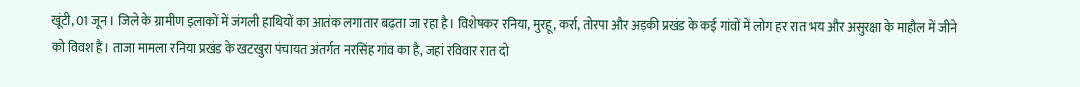खूंटी, 01 जून । जिले के ग्रामीण इलाकों में जंगली हाथियों का आतंक लगातार बढ़ता जा रहा है। विशेषकर रनिया, मुरहू, कर्रा, तोरपा और अड़की प्रखंड के कई गांवों में लोग हर रात भय और असुरक्षा के माहौल में जीने को विवश हैं। ताजा मामला रनिया प्रखंड के खटखुरा पंचायत अंतर्गत नरसिंह गांव का है, जहां रविवार रात दो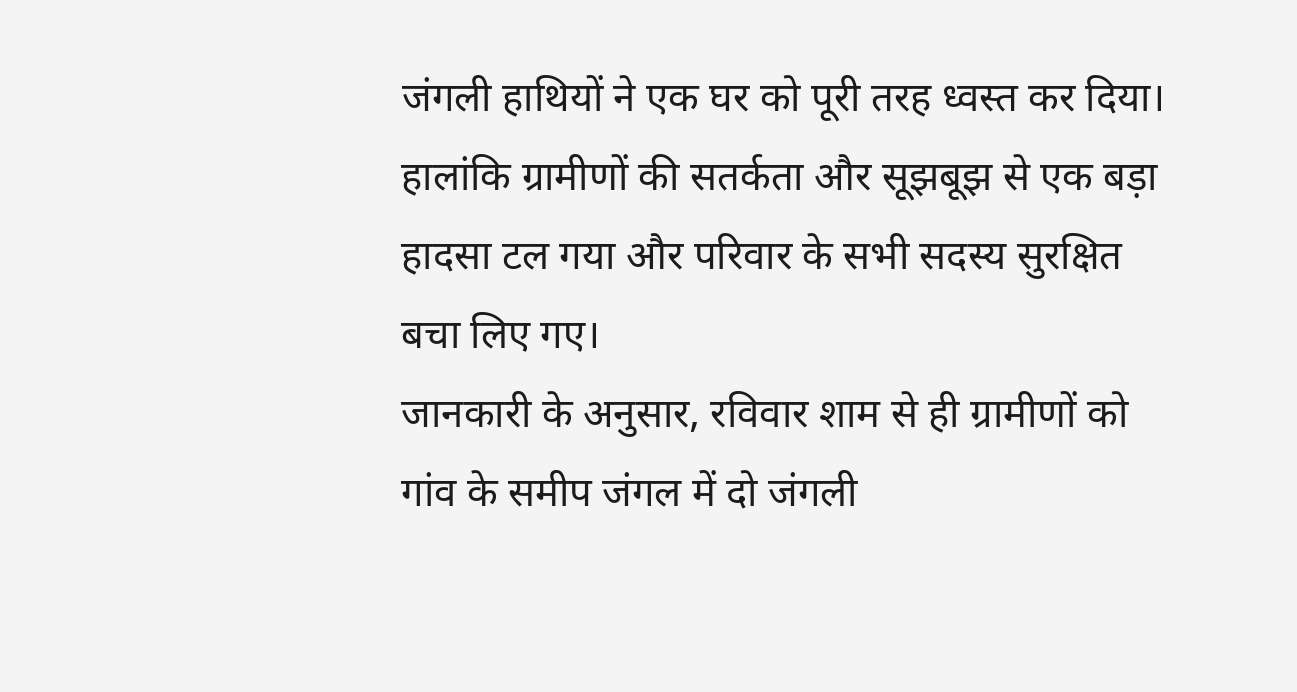जंगली हाथियों ने एक घर को पूरी तरह ध्वस्त कर दिया। हालांकि ग्रामीणों की सतर्कता और सूझबूझ से एक बड़ा हादसा टल गया और परिवार के सभी सदस्य सुरक्षित बचा लिए गए।
जानकारी के अनुसार, रविवार शाम से ही ग्रामीणों को गांव के समीप जंगल में दो जंगली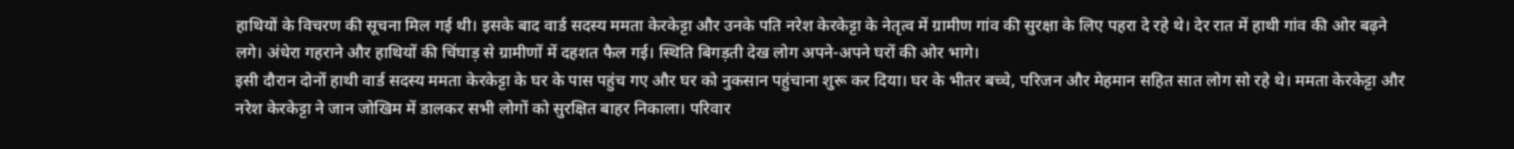हाथियों के विचरण की सूचना मिल गई थी। इसके बाद वार्ड सदस्य ममता केरकेट्टा और उनके पति नरेश केरकेट्टा के नेतृत्व में ग्रामीण गांव की सुरक्षा के लिए पहरा दे रहे थे। देर रात में हाथी गांव की ओर बढ़ने लगे। अंधेरा गहराने और हाथियों की चिंघाड़ से ग्रामीणों में दहशत फैल गई। स्थिति बिगड़ती देख लोग अपने-अपने घरों की ओर भागे।
इसी दौरान दोनों हाथी वार्ड सदस्य ममता केरकेट्टा के घर के पास पहुंच गए और घर को नुकसान पहुंचाना शुरू कर दिया। घर के भीतर बच्चे, परिजन और मेहमान सहित सात लोग सो रहे थे। ममता केरकेट्टा और नरेश केरकेट्टा ने जान जोखिम में डालकर सभी लोगों को सुरक्षित बाहर निकाला। परिवार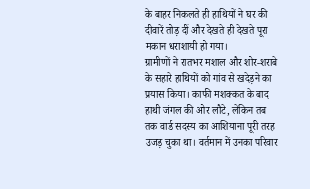के बाहर निकलते ही हाथियों ने घर की दीवारें तोड़ दीं और देखते ही देखते पूरा मकान धराशायी हो गया।
ग्रामीणों ने रातभर मशाल और शोर-शराबे के सहारे हाथियों को गांव से खदेड़ने का प्रयास किया। काफी मशक्कत के बाद हाथी जंगल की ओर लौटे, लेकिन तब तक वार्ड सदस्य का आशियाना पूरी तरह उजड़ चुका था। वर्तमान में उनका परिवार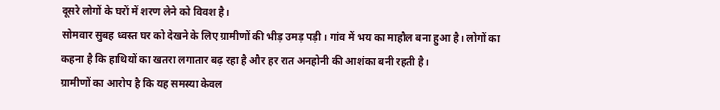दूसरे लोगों के घरों में शरण लेने को विवश है।
सोमवार सुबह ध्वस्त घर को देखने के लिए ग्रामीणों की भीड़ उमड़ पड़ी। गांव में भय का माहौल बना हुआ है। लोगों का कहना है कि हाथियों का खतरा लगातार बढ़ रहा है और हर रात अनहोनी की आशंका बनी रहती है।
ग्रामीणों का आरोप है कि यह समस्या केवल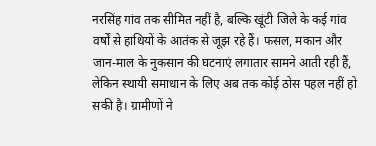नरसिंह गांव तक सीमित नहीं है, बल्कि खूंटी जिले के कई गांव वर्षों से हाथियों के आतंक से जूझ रहे हैं। फसल, मकान और जान-माल के नुकसान की घटनाएं लगातार सामने आती रही हैं, लेकिन स्थायी समाधान के लिए अब तक कोई ठोस पहल नहीं हो सकी है। ग्रामीणों ने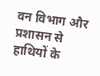वन विभाग और प्रशासन से हाथियों के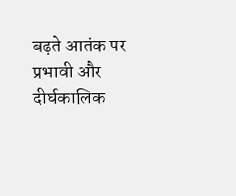बढ़ते आतंक पर प्रभावी और दीर्घकालिक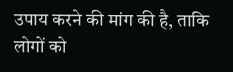उपाय करने की मांग की है, ताकि लोगों को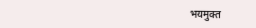भयमुक्त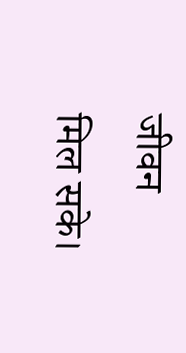जीवन मिल सके।